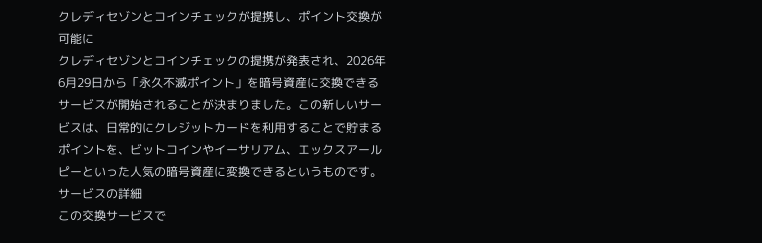クレディセゾンとコインチェックが提携し、ポイント交換が可能に
クレディセゾンとコインチェックの提携が発表され、2026年6月29日から「永久不滅ポイント」を暗号資産に交換できるサービスが開始されることが決まりました。この新しいサービスは、日常的にクレジットカードを利用することで貯まるポイントを、ビットコインやイーサリアム、エックスアールピーといった人気の暗号資産に変換できるというものです。
サービスの詳細
この交換サービスで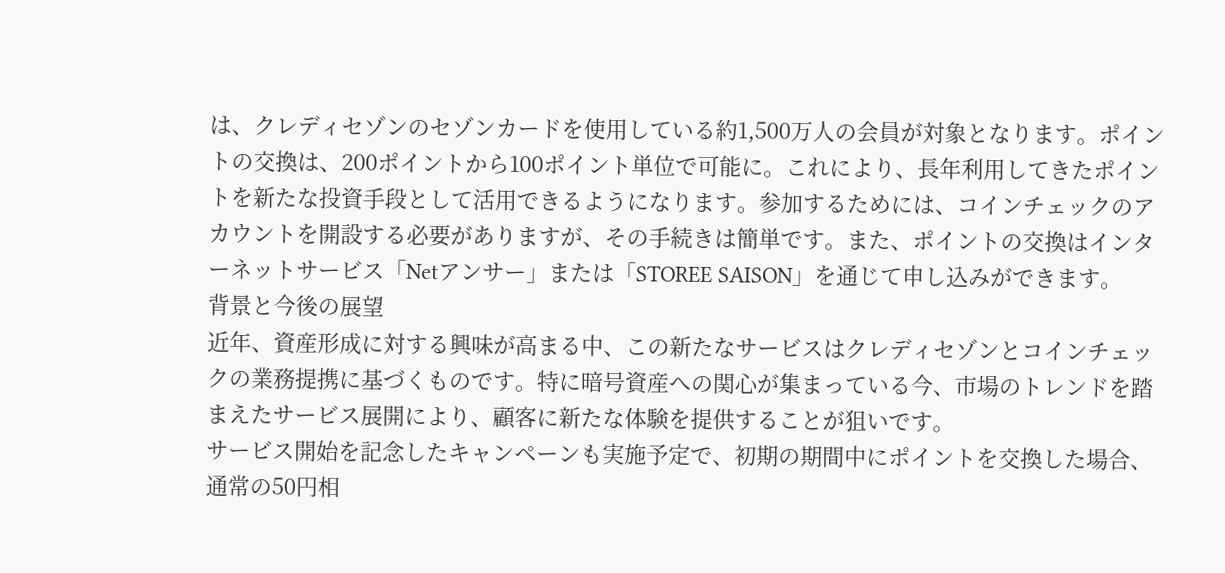は、クレディセゾンのセゾンカードを使用している約1,500万人の会員が対象となります。ポイントの交換は、200ポイントから100ポイント単位で可能に。これにより、長年利用してきたポイントを新たな投資手段として活用できるようになります。参加するためには、コインチェックのアカウントを開設する必要がありますが、その手続きは簡単です。また、ポイントの交換はインターネットサービス「Netアンサー」または「STOREE SAISON」を通じて申し込みができます。
背景と今後の展望
近年、資産形成に対する興味が高まる中、この新たなサービスはクレディセゾンとコインチェックの業務提携に基づくものです。特に暗号資産への関心が集まっている今、市場のトレンドを踏まえたサービス展開により、顧客に新たな体験を提供することが狙いです。
サービス開始を記念したキャンペーンも実施予定で、初期の期間中にポイントを交換した場合、通常の50円相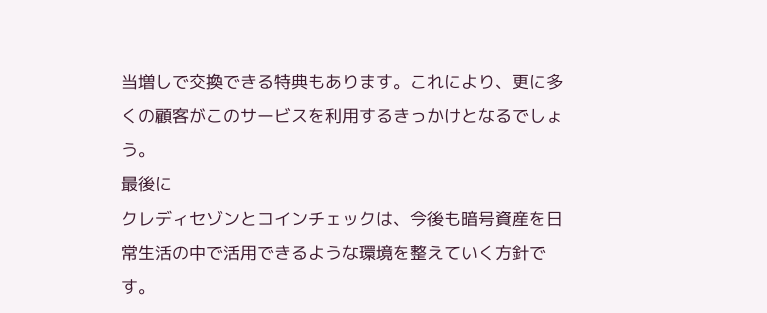当増しで交換できる特典もあります。これにより、更に多くの顧客がこのサービスを利用するきっかけとなるでしょう。
最後に
クレディセゾンとコインチェックは、今後も暗号資産を日常生活の中で活用できるような環境を整えていく方針です。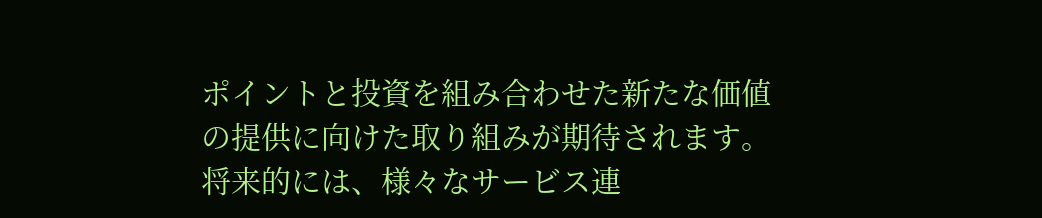ポイントと投資を組み合わせた新たな価値の提供に向けた取り組みが期待されます。将来的には、様々なサービス連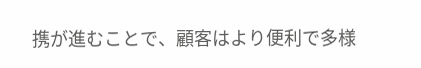携が進むことで、顧客はより便利で多様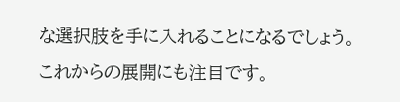な選択肢を手に入れることになるでしょう。これからの展開にも注目です。